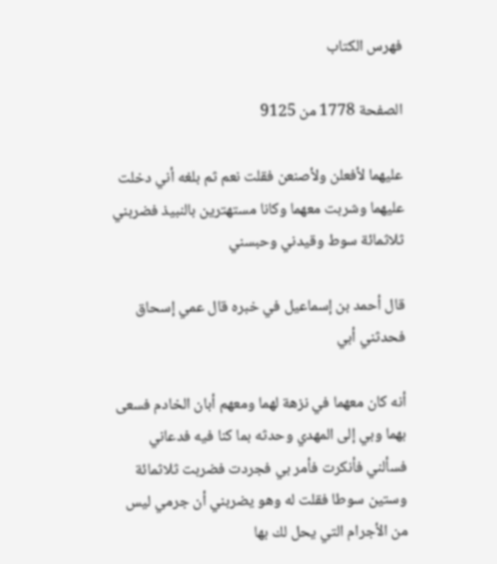فهرس الكتاب

الصفحة 1778 من 9125

عليهما لأفعلن ولأصنعن فقلت نعم ثم بلغه أني دخلت عليهما وشربت معهما وكانا مستهترين بالنبيذ فضربني ثلاثمائة سوط وقيدني وحبسني

قال أحمد بن إسماعيل في خبره قال عمي إسحاق فحدثني أبي

أنه كان معهما في نزهة لهما ومعهم أبان الخادم فسعى بهما وبي إلى المهدي وحدثه بما كنا فيه فدعاني فسألني فأنكرت فأمر بي فجردت فضربت ثلاثمائة وستين سوطا فقلت له وهو يضربني أن جرمي ليس من الأجرام التي يحل لك بها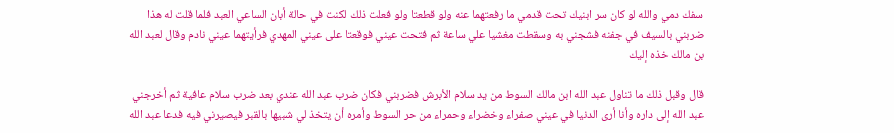سفك دمي والله لو كان سر ابنيك تحت قدمي ما رفعتهما عنه ولو قطعتا ولو فعلت ذلك لكنت في حالة أبان الساعي العبد فلما قلت له هذا ضربني بالسيف في جفنه فشجني به وسقطت مغشيا علي ساعة ثم فتحت عيني فوقعتا على عيني المهدي فرأيتهما عيني نادم وقال لعبد الله بن مالك خذه إليك

قال وقبل ذلك ما تناول عبد الله ابن مالك السوط من يد سلام الأبرش فضربني فكان ضرب عبد الله عندي بعد ضرب سلام عافية ثم أخرجني عبد الله إلى داره وأنا أرى الدنيا في عيني صفراء وخضراء وحمراء من حر السوط وأمره أن يتخذ لي شبيها بالقبر فيصيرني فيه فدعا عبد الله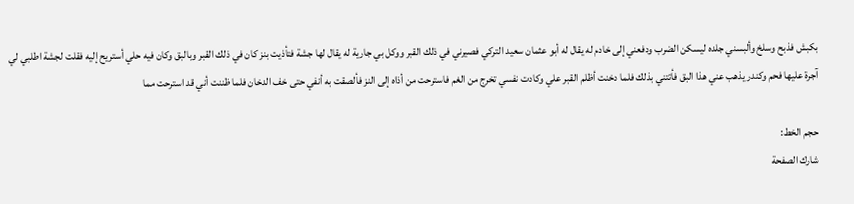بكبش فذبح وسلخ وألبسني جلده ليسكن الضرب ودفعني إلى خادم له يقال له أبو عثمان سعيد التركي فصيرني في ذلك القبر ووكل بي جارية له يقال لها جشة فتأذيت بنز كان في ذلك القبر وبالبق وكان فيه حلي أستريح إليه فقلت لجشة اطلبي لي آجرة عليها فحم وكندر يذهب عني هذا البق فأتتني بذلك فلما دخنت أظلم القبر علي وكادت نفسي تخرج من الغم فاسترحت من أذاه إلى النز فألصقت به أنفي حتى خف الدخان فلما ظننت أني قد استرحت مما

حجم الخط:
شارك الصفحة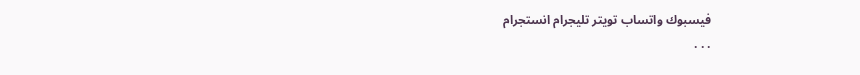فيسبوك واتساب تويتر تليجرام انستجرام
. . .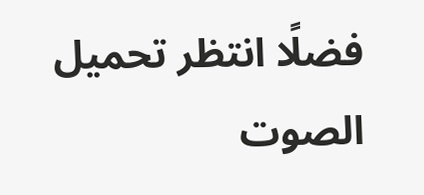فضلًا انتظر تحميل الصوت